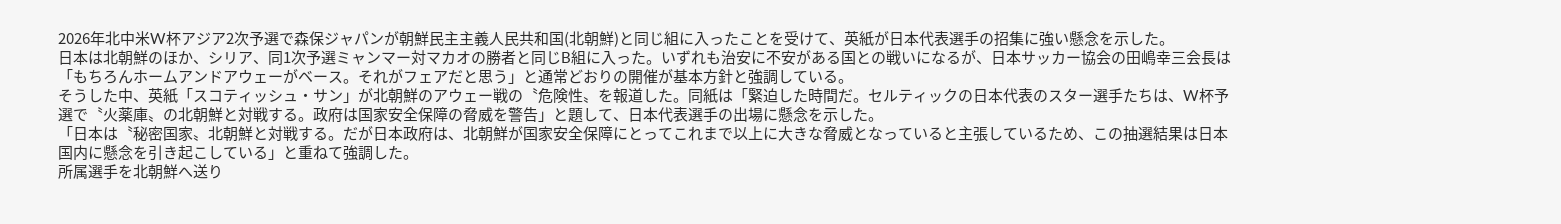2026年北中米W杯アジア2次予選で森保ジャパンが朝鮮民主主義人民共和国(北朝鮮)と同じ組に入ったことを受けて、英紙が日本代表選手の招集に強い懸念を示した。
日本は北朝鮮のほか、シリア、同1次予選ミャンマー対マカオの勝者と同じB組に入った。いずれも治安に不安がある国との戦いになるが、日本サッカー協会の田嶋幸三会長は「もちろんホームアンドアウェーがベース。それがフェアだと思う」と通常どおりの開催が基本方針と強調している。
そうした中、英紙「スコティッシュ・サン」が北朝鮮のアウェー戦の〝危険性〟を報道した。同紙は「緊迫した時間だ。セルティックの日本代表のスター選手たちは、W杯予選で〝火薬庫〟の北朝鮮と対戦する。政府は国家安全保障の脅威を警告」と題して、日本代表選手の出場に懸念を示した。
「日本は〝秘密国家〟北朝鮮と対戦する。だが日本政府は、北朝鮮が国家安全保障にとってこれまで以上に大きな脅威となっていると主張しているため、この抽選結果は日本国内に懸念を引き起こしている」と重ねて強調した。
所属選手を北朝鮮へ送り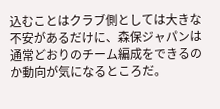込むことはクラブ側としては大きな不安があるだけに、森保ジャパンは通常どおりのチーム編成をできるのか動向が気になるところだ。